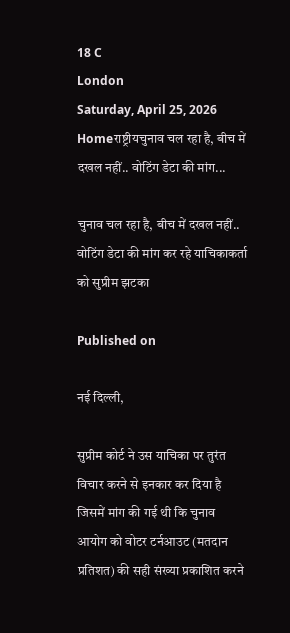18 C
London
Saturday, April 25, 2026
Homeराष्ट्रीयचुनाव चल रहा है, बीच में दखल नहीं.. वोटिंग डेटा की मांग...

चुनाव चल रहा है, बीच में दखल नहीं.. वोटिंग डेटा की मांग कर रहे याचिकाकर्ता को सुप्रीम झटका

Published on

नई दिल्ली,

सुप्रीम कोर्ट ने उस याचिका पर तुरंत विचार करने से इनकार कर दिया है जिसमें मांग की गई थी कि चुनाव आयोग को वोटर टर्नआउट (मतदान प्रतिशत) की सही संख्या प्रकाशित करने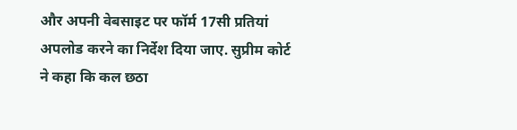और अपनी वेबसाइट पर फॉर्म 17सी प्रतियां अपलोड करने का निर्देश दिया जाए. सुप्रीम कोर्ट ने कहा कि कल छठा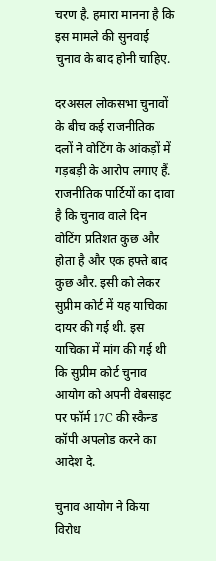चरण है. हमारा मानना है कि इस मामले की सुनवाई चुनाव के बाद होनी चाहिए.

दरअसल लोकसभा चुनावों के बीच कई राजनीतिक दलों ने वोटिंग के आंकड़ों में गड़बड़ी के आरोप लगाए हैं. राजनीतिक पार्टियों का दावा है कि चुनाव वाले दिन वोटिंग प्रतिशत कुछ और होता है और एक हफ्ते बाद कुछ और. इसी को लेकर सुप्रीम कोर्ट में यह याचिका दायर की गई थी. इस याचिका में मांग की गई थी कि सुप्रीम कोर्ट चुनाव आयोग को अपनी वेबसाइट पर फॉर्म 17C की स्कैन्ड कॉपी अपलोड करने का आदेश दे.

चुनाव आयोग ने किया विरोध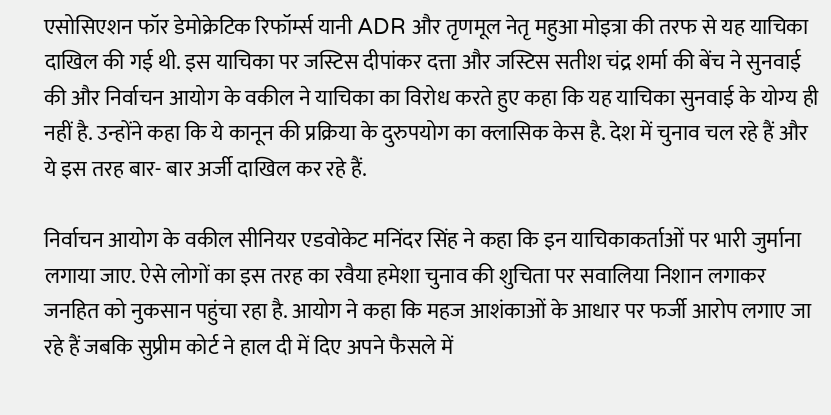एसोसिएशन फॉर डेमोक्रेटिक रिफॉर्म्स यानी ADR और तृणमूल नेतृ महुआ मोइत्रा की तरफ से यह याचिका दाखिल की गई थी. इस याचिका पर जस्टिस दीपांकर दत्ता और जस्टिस सतीश चंद्र शर्मा की बेंच ने सुनवाई की और निर्वाचन आयोग के वकील ने याचिका का विरोध करते हुए कहा कि यह याचिका सुनवाई के योग्य ही नहीं है. उन्होंने कहा कि ये कानून की प्रक्रिया के दुरुपयोग का क्लासिक केस है. देश में चुनाव चल रहे हैं और ये इस तरह बार- बार अर्जी दाखिल कर रहे हैं.

निर्वाचन आयोग के वकील सीनियर एडवोकेट मनिंदर सिंह ने कहा कि इन याचिकाकर्ताओं पर भारी जुर्माना लगाया जाए. ऐसे लोगों का इस तरह का रवैया हमेशा चुनाव की शुचिता पर सवालिया निशान लगाकर जनहित को नुकसान पहुंचा रहा है. आयोग ने कहा कि महज आशंकाओं के आधार पर फर्जी आरोप लगाए जा रहे हैं जबकि सुप्रीम कोर्ट ने हाल दी में दिए अपने फैसले में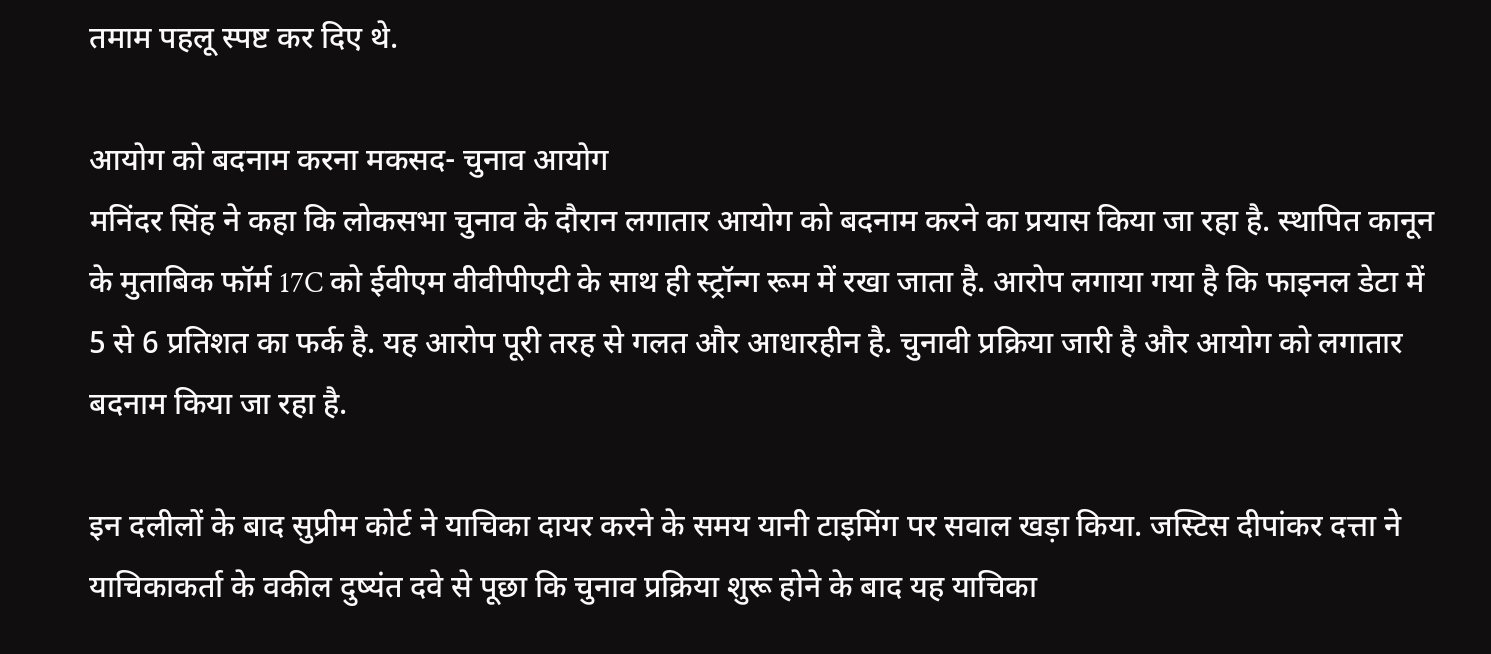तमाम पहलू स्पष्ट कर दिए थे.

आयोग को बदनाम करना मकसद- चुनाव आयोग
मनिंदर सिंह ने कहा कि लोकसभा चुनाव के दौरान लगातार आयोग को बदनाम करने का प्रयास किया जा रहा है. स्थापित कानून के मुताबिक फॉर्म 17C को ईवीएम वीवीपीएटी के साथ ही स्ट्रॉन्ग रूम में रखा जाता है. आरोप लगाया गया है कि फाइनल डेटा में 5 से 6 प्रतिशत का फर्क है. यह आरोप पूरी तरह से गलत और आधारहीन है. चुनावी प्रक्रिया जारी है और आयोग को लगातार बदनाम किया जा रहा है.

इन दलीलों के बाद सुप्रीम कोर्ट ने याचिका दायर करने के समय यानी टाइमिंग पर सवाल खड़ा किया. जस्टिस दीपांकर दत्ता ने याचिकाकर्ता के वकील दुष्यंत दवे से पूछा कि चुनाव प्रक्रिया शुरू होने के बाद यह याचिका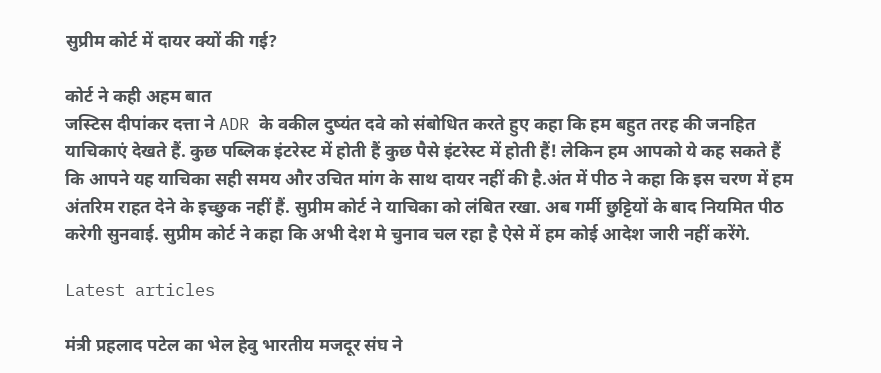सुप्रीम कोर्ट में दायर क्यों की गई?

कोर्ट ने कही अहम बात
जस्टिस दीपांकर दत्ता ने ADR के वकील दुष्यंत दवे को संबोधित करते हुए कहा कि हम बहुत तरह की जनहित याचिकाएं देखते हैं. कुछ पब्लिक इंटरेस्ट में होती हैं कुछ पैसे इंटरेस्ट में होती हैं! लेकिन हम आपको ये कह सकते हैं कि आपने यह याचिका सही समय और उचित मांग के साथ दायर नहीं की है.अंत में पीठ ने कहा कि इस चरण में हम अंतरिम राहत देने के इच्छुक नहीं हैं. सुप्रीम कोर्ट ने याचिका को लंबित रखा. अब गर्मी छुट्टियों के बाद नियमित पीठ करेगी सुनवाई. सुप्रीम कोर्ट ने कहा कि अभी देश मे चुनाव चल रहा है ऐसे में हम कोई आदेश जारी नहीं करेंगे.

Latest articles

मंत्री प्रहलाद पटेल का भेल हेवु भारतीय मजदूर संघ ने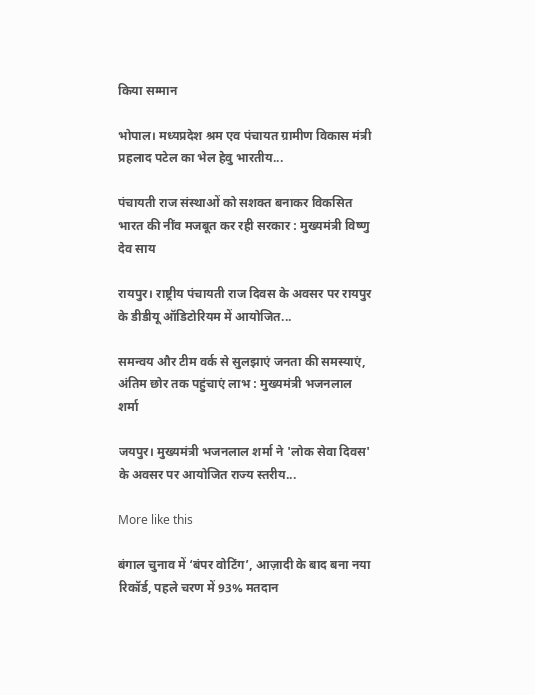किया सम्मान

भोपाल। मध्यप्रदेश श्रम एव पंचायत ग्रामीण विकास मंत्री प्रहलाद पटेल का भेल हेवु भारतीय...

पंचायती राज संस्थाओं को सशक्त बनाकर विकसित भारत की नींव मजबूत कर रही सरकार : मुख्यमंत्री विष्णु देव साय

रायपुर। राष्ट्रीय पंचायती राज दिवस के अवसर पर रायपुर के डीडीयू ऑडिटोरियम में आयोजित...

समन्वय और टीम वर्क से सुलझाएं जनता की समस्याएं, अंतिम छोर तक पहुंचाएं लाभ : मुख्यमंत्री भजनलाल शर्मा

जयपुर। मुख्यमंत्री भजनलाल शर्मा ने 'लोक सेवा दिवस' के अवसर पर आयोजित राज्य स्तरीय...

More like this

बंगाल चुनाव में ‘बंपर वोटिंग’, आज़ादी के बाद बना नया रिकॉर्ड, पहले चरण में 93% मतदान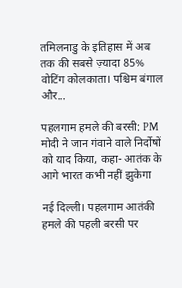तमिलनाडु के इतिहास में अब तक की सबसे ज़्यादा 85% वोटिंग कोलकाता। पश्चिम बंगाल और...

पहलगाम हमले की बरसी: PM मोदी ने जान गंवाने वाले निर्दोषों को याद किया, कहा- आतंक के आगे भारत कभी नहीं झुकेगा

नई दिल्ली। पहलगाम आतंकी हमले की पहली बरसी पर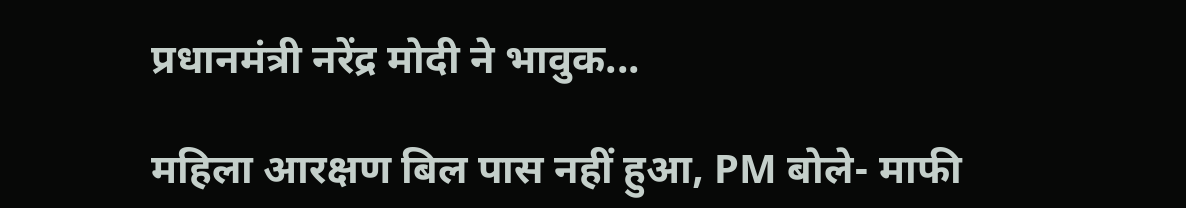प्रधानमंत्री नरेंद्र मोदी ने भावुक...

महिला आरक्षण बिल पास नहीं हुआ, PM बोले- माफी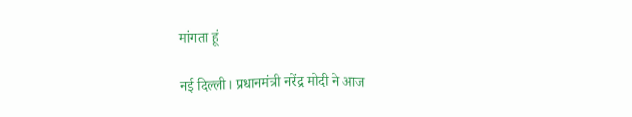मांगता हूं

नई दिल्ली। प्रधानमंत्री नरेंद्र मोदी ने आज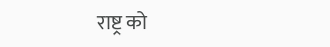राष्ट्र को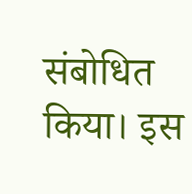संबोधित किया। इस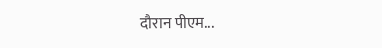दौरान पीएम...